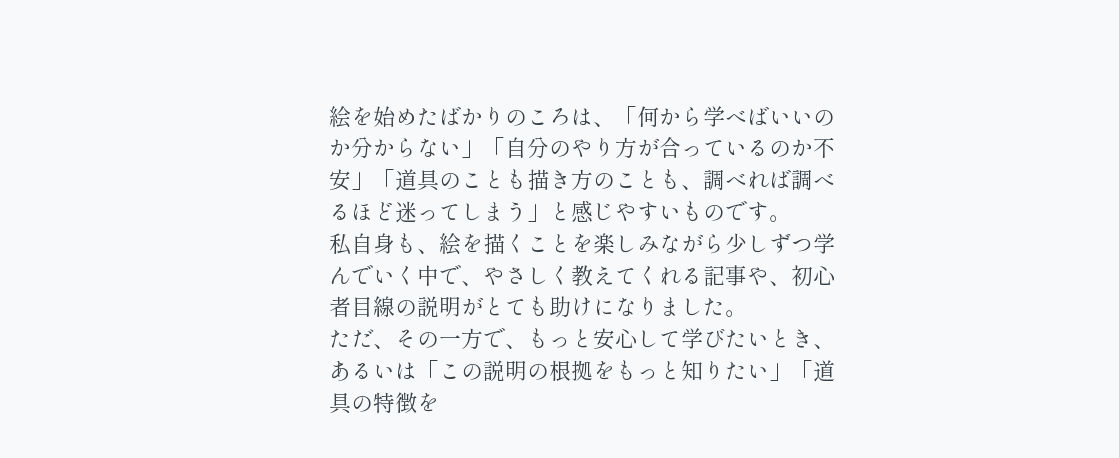絵を始めたばかりのころは、「何から学べばいいのか分からない」「自分のやり方が合っているのか不安」「道具のことも描き方のことも、調べれば調べるほど迷ってしまう」と感じやすいものです。
私自身も、絵を描くことを楽しみながら少しずつ学んでいく中で、やさしく教えてくれる記事や、初心者目線の説明がとても助けになりました。
ただ、その一方で、もっと安心して学びたいとき、あるいは「この説明の根拠をもっと知りたい」「道具の特徴を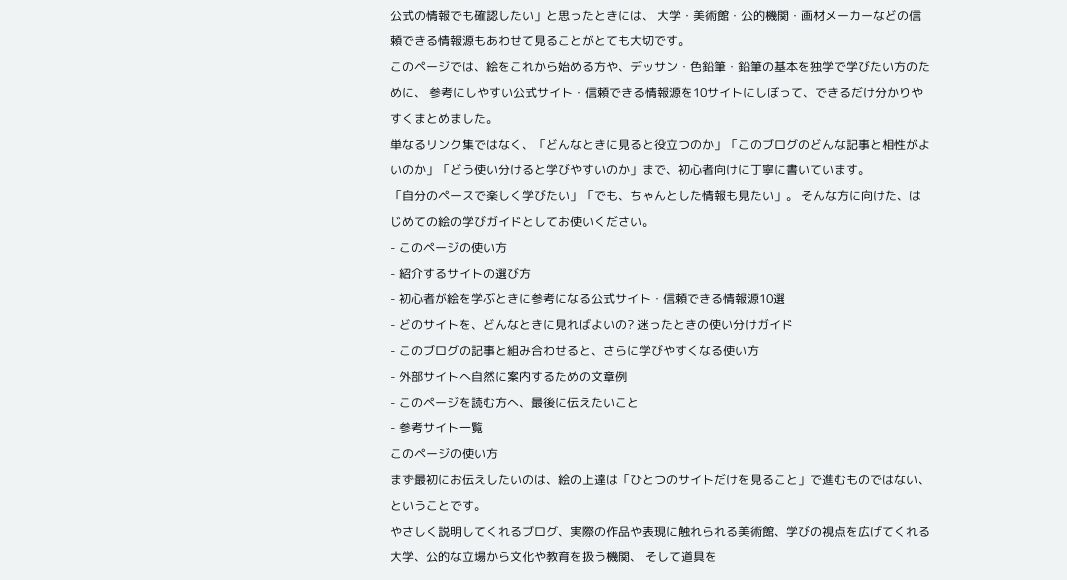公式の情報でも確認したい」と思ったときには、 大学・美術館・公的機関・画材メーカーなどの信頼できる情報源もあわせて見ることがとても大切です。
このページでは、絵をこれから始める方や、デッサン・色鉛筆・鉛筆の基本を独学で学びたい方のために、 参考にしやすい公式サイト・信頼できる情報源を10サイトにしぼって、できるだけ分かりやすくまとめました。
単なるリンク集ではなく、「どんなときに見ると役立つのか」「このブログのどんな記事と相性がよいのか」「どう使い分けると学びやすいのか」まで、初心者向けに丁寧に書いています。
「自分のペースで楽しく学びたい」「でも、ちゃんとした情報も見たい」。 そんな方に向けた、はじめての絵の学びガイドとしてお使いください。
- このページの使い方
- 紹介するサイトの選び方
- 初心者が絵を学ぶときに参考になる公式サイト・信頼できる情報源10選
- どのサイトを、どんなときに見ればよいの? 迷ったときの使い分けガイド
- このブログの記事と組み合わせると、さらに学びやすくなる使い方
- 外部サイトへ自然に案内するための文章例
- このページを読む方へ、最後に伝えたいこと
- 参考サイト一覧
このページの使い方
まず最初にお伝えしたいのは、絵の上達は「ひとつのサイトだけを見ること」で進むものではない、ということです。
やさしく説明してくれるブログ、実際の作品や表現に触れられる美術館、学びの視点を広げてくれる大学、公的な立場から文化や教育を扱う機関、 そして道具を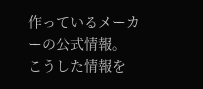作っているメーカーの公式情報。
こうした情報を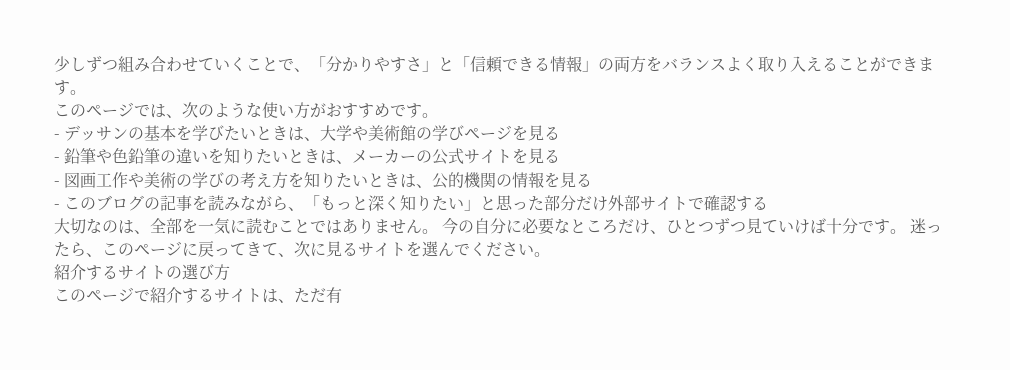少しずつ組み合わせていくことで、「分かりやすさ」と「信頼できる情報」の両方をバランスよく取り入えることができます。
このページでは、次のような使い方がおすすめです。
- デッサンの基本を学びたいときは、大学や美術館の学びページを見る
- 鉛筆や色鉛筆の違いを知りたいときは、メーカーの公式サイトを見る
- 図画工作や美術の学びの考え方を知りたいときは、公的機関の情報を見る
- このブログの記事を読みながら、「もっと深く知りたい」と思った部分だけ外部サイトで確認する
大切なのは、全部を一気に読むことではありません。 今の自分に必要なところだけ、ひとつずつ見ていけば十分です。 迷ったら、このページに戻ってきて、次に見るサイトを選んでください。
紹介するサイトの選び方
このページで紹介するサイトは、ただ有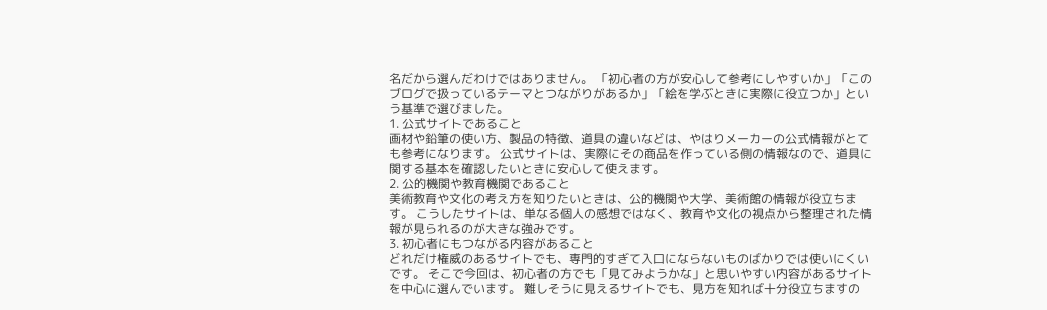名だから選んだわけではありません。 「初心者の方が安心して参考にしやすいか」「このブログで扱っているテーマとつながりがあるか」「絵を学ぶときに実際に役立つか」という基準で選びました。
1. 公式サイトであること
画材や鉛筆の使い方、製品の特徴、道具の違いなどは、やはりメーカーの公式情報がとても参考になります。 公式サイトは、実際にその商品を作っている側の情報なので、道具に関する基本を確認したいときに安心して使えます。
2. 公的機関や教育機関であること
美術教育や文化の考え方を知りたいときは、公的機関や大学、美術館の情報が役立ちます。 こうしたサイトは、単なる個人の感想ではなく、教育や文化の視点から整理された情報が見られるのが大きな強みです。
3. 初心者にもつながる内容があること
どれだけ権威のあるサイトでも、専門的すぎて入口にならないものばかりでは使いにくいです。 そこで今回は、初心者の方でも「見てみようかな」と思いやすい内容があるサイトを中心に選んでいます。 難しそうに見えるサイトでも、見方を知れば十分役立ちますの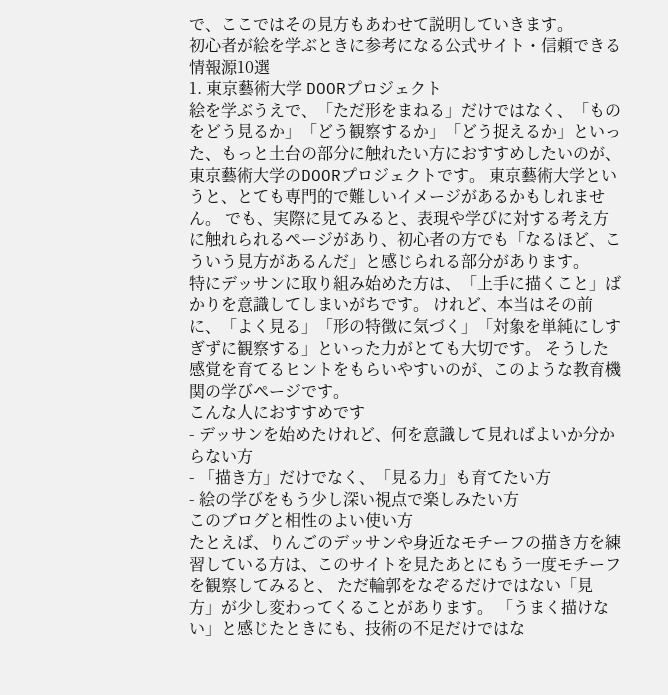で、ここではその見方もあわせて説明していきます。
初心者が絵を学ぶときに参考になる公式サイト・信頼できる情報源10選
1. 東京藝術大学 DOORプロジェクト
絵を学ぶうえで、「ただ形をまねる」だけではなく、「ものをどう見るか」「どう観察するか」「どう捉えるか」といった、もっと土台の部分に触れたい方におすすめしたいのが、 東京藝術大学のDOORプロジェクトです。 東京藝術大学というと、とても専門的で難しいイメージがあるかもしれません。 でも、実際に見てみると、表現や学びに対する考え方に触れられるページがあり、初心者の方でも「なるほど、こういう見方があるんだ」と感じられる部分があります。
特にデッサンに取り組み始めた方は、「上手に描くこと」ばかりを意識してしまいがちです。 けれど、本当はその前に、「よく見る」「形の特徴に気づく」「対象を単純にしすぎずに観察する」といった力がとても大切です。 そうした感覚を育てるヒントをもらいやすいのが、このような教育機関の学びページです。
こんな人におすすめです
- デッサンを始めたけれど、何を意識して見ればよいか分からない方
- 「描き方」だけでなく、「見る力」も育てたい方
- 絵の学びをもう少し深い視点で楽しみたい方
このブログと相性のよい使い方
たとえば、りんごのデッサンや身近なモチーフの描き方を練習している方は、このサイトを見たあとにもう一度モチーフを観察してみると、 ただ輪郭をなぞるだけではない「見方」が少し変わってくることがあります。 「うまく描けない」と感じたときにも、技術の不足だけではな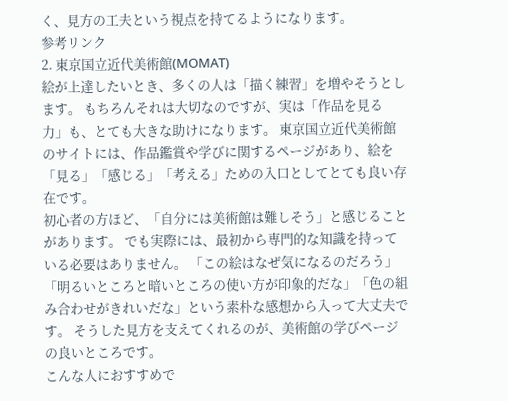く、見方の工夫という視点を持てるようになります。
参考リンク
2. 東京国立近代美術館(MOMAT)
絵が上達したいとき、多くの人は「描く練習」を増やそうとします。 もちろんそれは大切なのですが、実は「作品を見る力」も、とても大きな助けになります。 東京国立近代美術館のサイトには、作品鑑賞や学びに関するページがあり、絵を「見る」「感じる」「考える」ための入口としてとても良い存在です。
初心者の方ほど、「自分には美術館は難しそう」と感じることがあります。 でも実際には、最初から専門的な知識を持っている必要はありません。 「この絵はなぜ気になるのだろう」「明るいところと暗いところの使い方が印象的だな」「色の組み合わせがきれいだな」という素朴な感想から入って大丈夫です。 そうした見方を支えてくれるのが、美術館の学びページの良いところです。
こんな人におすすめで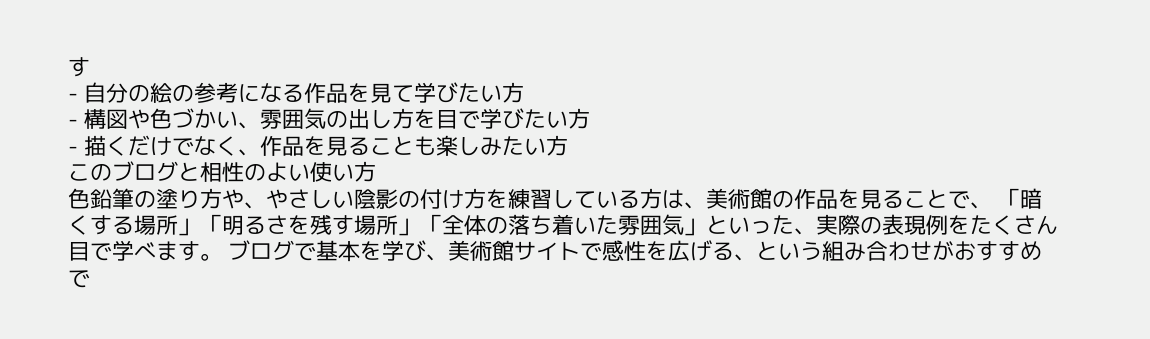す
- 自分の絵の参考になる作品を見て学びたい方
- 構図や色づかい、雰囲気の出し方を目で学びたい方
- 描くだけでなく、作品を見ることも楽しみたい方
このブログと相性のよい使い方
色鉛筆の塗り方や、やさしい陰影の付け方を練習している方は、美術館の作品を見ることで、 「暗くする場所」「明るさを残す場所」「全体の落ち着いた雰囲気」といった、実際の表現例をたくさん目で学べます。 ブログで基本を学び、美術館サイトで感性を広げる、という組み合わせがおすすめで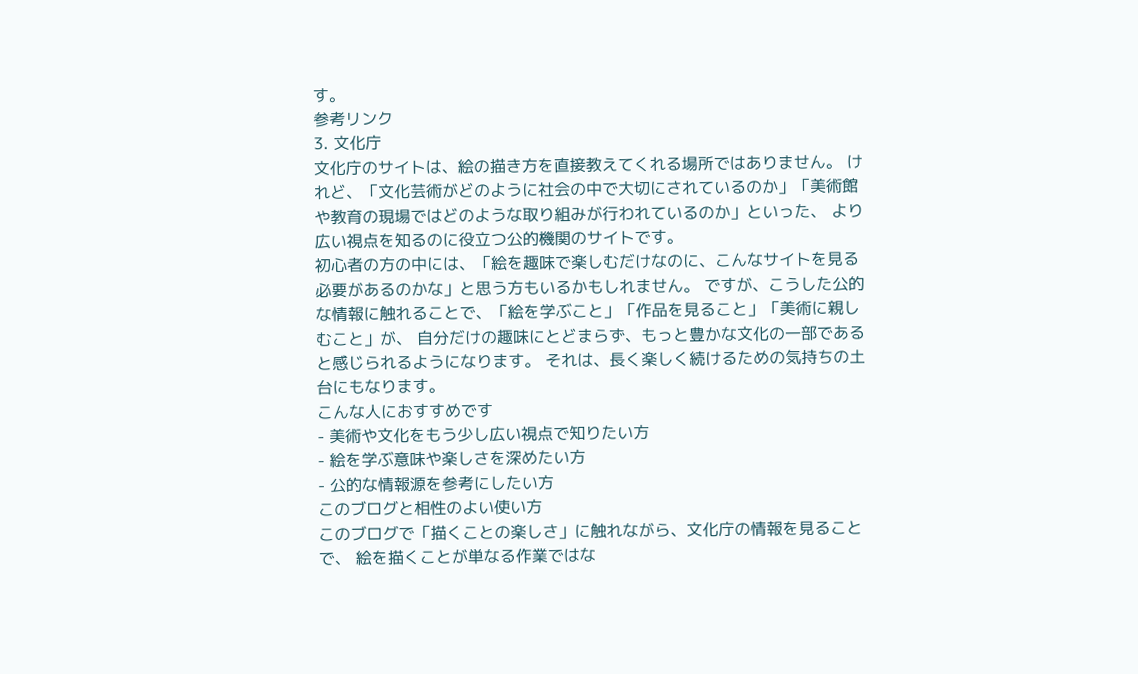す。
参考リンク
3. 文化庁
文化庁のサイトは、絵の描き方を直接教えてくれる場所ではありません。 けれど、「文化芸術がどのように社会の中で大切にされているのか」「美術館や教育の現場ではどのような取り組みが行われているのか」といった、 より広い視点を知るのに役立つ公的機関のサイトです。
初心者の方の中には、「絵を趣味で楽しむだけなのに、こんなサイトを見る必要があるのかな」と思う方もいるかもしれません。 ですが、こうした公的な情報に触れることで、「絵を学ぶこと」「作品を見ること」「美術に親しむこと」が、 自分だけの趣味にとどまらず、もっと豊かな文化の一部であると感じられるようになります。 それは、長く楽しく続けるための気持ちの土台にもなります。
こんな人におすすめです
- 美術や文化をもう少し広い視点で知りたい方
- 絵を学ぶ意味や楽しさを深めたい方
- 公的な情報源を参考にしたい方
このブログと相性のよい使い方
このブログで「描くことの楽しさ」に触れながら、文化庁の情報を見ることで、 絵を描くことが単なる作業ではな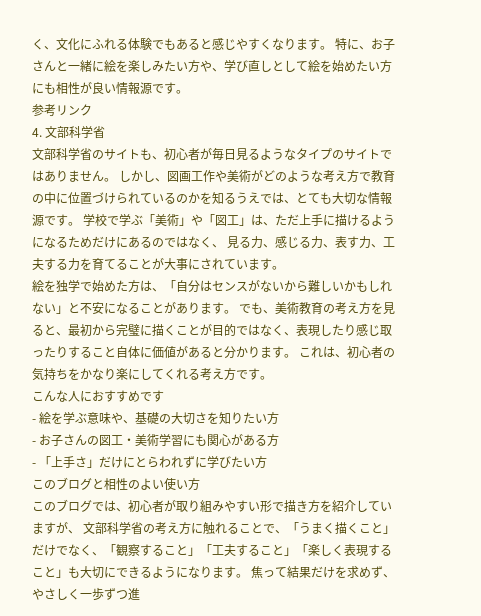く、文化にふれる体験でもあると感じやすくなります。 特に、お子さんと一緒に絵を楽しみたい方や、学び直しとして絵を始めたい方にも相性が良い情報源です。
参考リンク
4. 文部科学省
文部科学省のサイトも、初心者が毎日見るようなタイプのサイトではありません。 しかし、図画工作や美術がどのような考え方で教育の中に位置づけられているのかを知るうえでは、とても大切な情報源です。 学校で学ぶ「美術」や「図工」は、ただ上手に描けるようになるためだけにあるのではなく、 見る力、感じる力、表す力、工夫する力を育てることが大事にされています。
絵を独学で始めた方は、「自分はセンスがないから難しいかもしれない」と不安になることがあります。 でも、美術教育の考え方を見ると、最初から完璧に描くことが目的ではなく、表現したり感じ取ったりすること自体に価値があると分かります。 これは、初心者の気持ちをかなり楽にしてくれる考え方です。
こんな人におすすめです
- 絵を学ぶ意味や、基礎の大切さを知りたい方
- お子さんの図工・美術学習にも関心がある方
- 「上手さ」だけにとらわれずに学びたい方
このブログと相性のよい使い方
このブログでは、初心者が取り組みやすい形で描き方を紹介していますが、 文部科学省の考え方に触れることで、「うまく描くこと」だけでなく、「観察すること」「工夫すること」「楽しく表現すること」も大切にできるようになります。 焦って結果だけを求めず、やさしく一歩ずつ進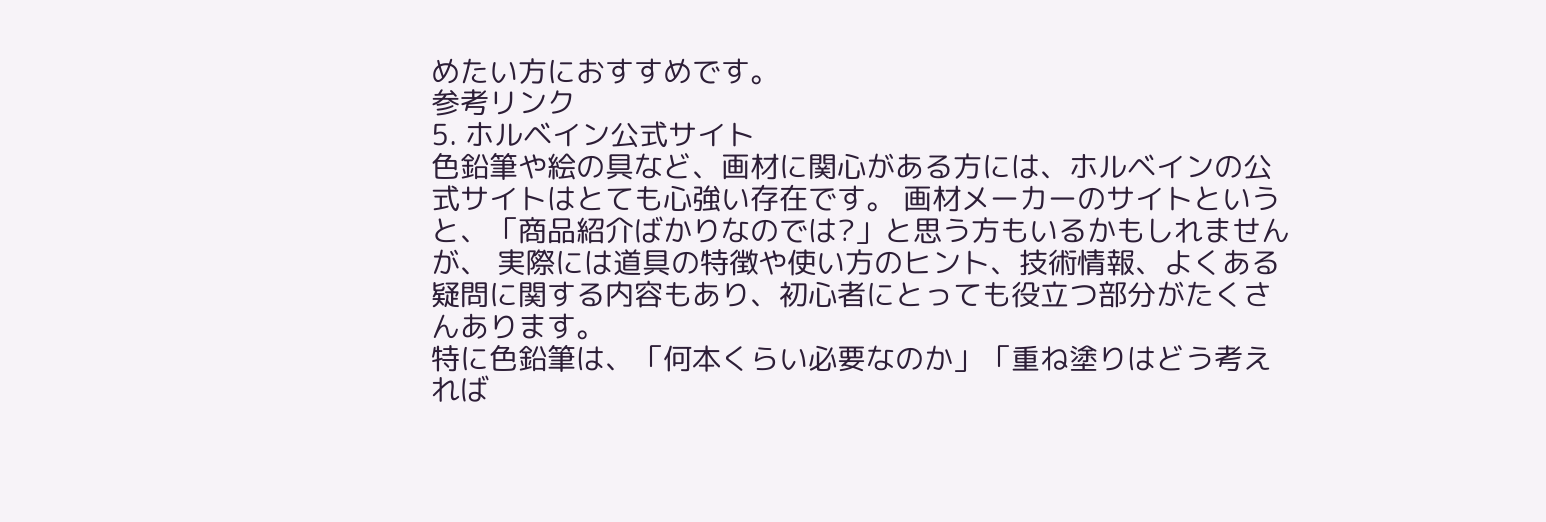めたい方におすすめです。
参考リンク
5. ホルベイン公式サイト
色鉛筆や絵の具など、画材に関心がある方には、ホルベインの公式サイトはとても心強い存在です。 画材メーカーのサイトというと、「商品紹介ばかりなのでは?」と思う方もいるかもしれませんが、 実際には道具の特徴や使い方のヒント、技術情報、よくある疑問に関する内容もあり、初心者にとっても役立つ部分がたくさんあります。
特に色鉛筆は、「何本くらい必要なのか」「重ね塗りはどう考えれば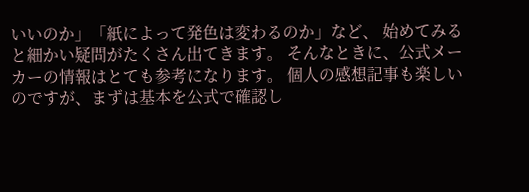いいのか」「紙によって発色は変わるのか」など、 始めてみると細かい疑問がたくさん出てきます。 そんなときに、公式メーカーの情報はとても参考になります。 個人の感想記事も楽しいのですが、まずは基本を公式で確認し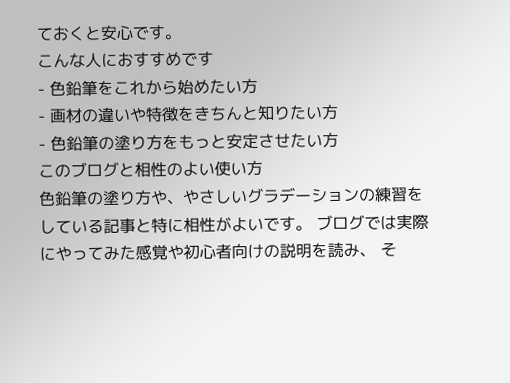ておくと安心です。
こんな人におすすめです
- 色鉛筆をこれから始めたい方
- 画材の違いや特徴をきちんと知りたい方
- 色鉛筆の塗り方をもっと安定させたい方
このブログと相性のよい使い方
色鉛筆の塗り方や、やさしいグラデーションの練習をしている記事と特に相性がよいです。 ブログでは実際にやってみた感覚や初心者向けの説明を読み、 そ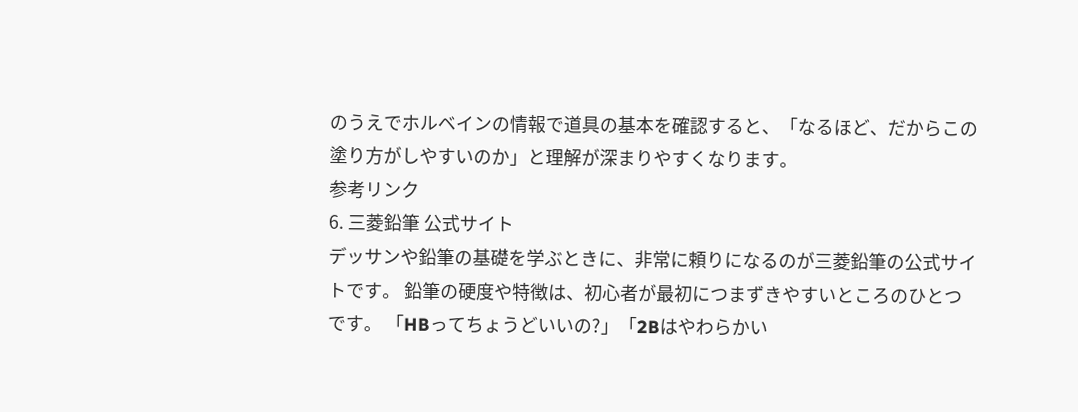のうえでホルベインの情報で道具の基本を確認すると、「なるほど、だからこの塗り方がしやすいのか」と理解が深まりやすくなります。
参考リンク
6. 三菱鉛筆 公式サイト
デッサンや鉛筆の基礎を学ぶときに、非常に頼りになるのが三菱鉛筆の公式サイトです。 鉛筆の硬度や特徴は、初心者が最初につまずきやすいところのひとつです。 「HBってちょうどいいの?」「2Bはやわらかい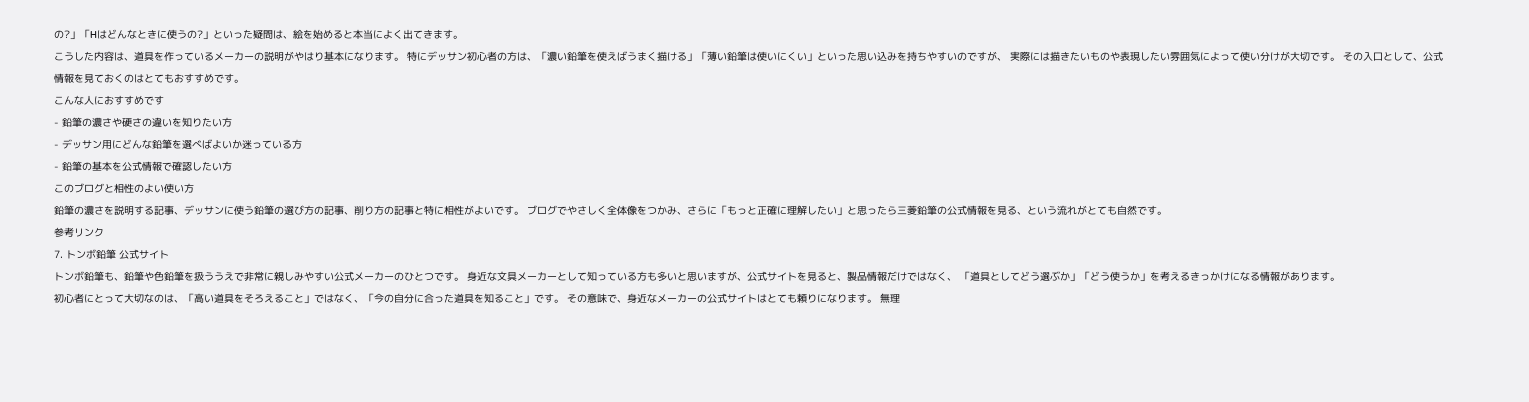の?」「Hはどんなときに使うの?」といった疑問は、絵を始めると本当によく出てきます。
こうした内容は、道具を作っているメーカーの説明がやはり基本になります。 特にデッサン初心者の方は、「濃い鉛筆を使えばうまく描ける」「薄い鉛筆は使いにくい」といった思い込みを持ちやすいのですが、 実際には描きたいものや表現したい雰囲気によって使い分けが大切です。 その入口として、公式情報を見ておくのはとてもおすすめです。
こんな人におすすめです
- 鉛筆の濃さや硬さの違いを知りたい方
- デッサン用にどんな鉛筆を選べばよいか迷っている方
- 鉛筆の基本を公式情報で確認したい方
このブログと相性のよい使い方
鉛筆の濃さを説明する記事、デッサンに使う鉛筆の選び方の記事、削り方の記事と特に相性がよいです。 ブログでやさしく全体像をつかみ、さらに「もっと正確に理解したい」と思ったら三菱鉛筆の公式情報を見る、という流れがとても自然です。
参考リンク
7. トンボ鉛筆 公式サイト
トンボ鉛筆も、鉛筆や色鉛筆を扱ううえで非常に親しみやすい公式メーカーのひとつです。 身近な文具メーカーとして知っている方も多いと思いますが、公式サイトを見ると、製品情報だけではなく、 「道具としてどう選ぶか」「どう使うか」を考えるきっかけになる情報があります。
初心者にとって大切なのは、「高い道具をそろえること」ではなく、「今の自分に合った道具を知ること」です。 その意味で、身近なメーカーの公式サイトはとても頼りになります。 無理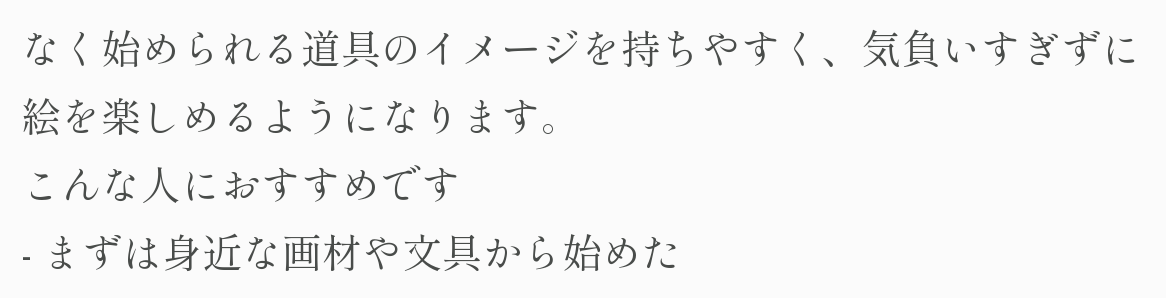なく始められる道具のイメージを持ちやすく、気負いすぎずに絵を楽しめるようになります。
こんな人におすすめです
- まずは身近な画材や文具から始めた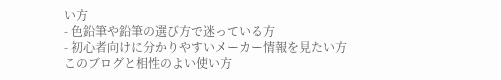い方
- 色鉛筆や鉛筆の選び方で迷っている方
- 初心者向けに分かりやすいメーカー情報を見たい方
このブログと相性のよい使い方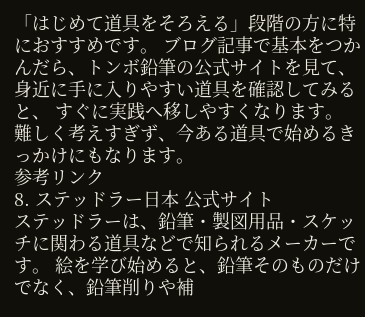「はじめて道具をそろえる」段階の方に特におすすめです。 ブログ記事で基本をつかんだら、トンボ鉛筆の公式サイトを見て、身近に手に入りやすい道具を確認してみると、 すぐに実践へ移しやすくなります。 難しく考えすぎず、今ある道具で始めるきっかけにもなります。
参考リンク
8. ステッドラー日本 公式サイト
ステッドラーは、鉛筆・製図用品・スケッチに関わる道具などで知られるメーカーです。 絵を学び始めると、鉛筆そのものだけでなく、鉛筆削りや補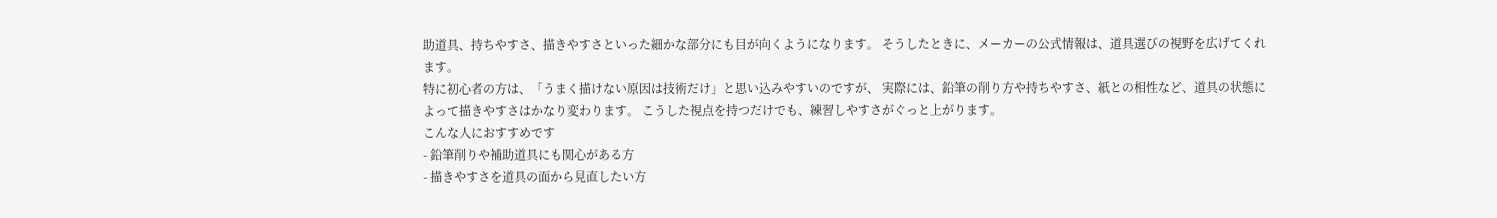助道具、持ちやすさ、描きやすさといった細かな部分にも目が向くようになります。 そうしたときに、メーカーの公式情報は、道具選びの視野を広げてくれます。
特に初心者の方は、「うまく描けない原因は技術だけ」と思い込みやすいのですが、 実際には、鉛筆の削り方や持ちやすさ、紙との相性など、道具の状態によって描きやすさはかなり変わります。 こうした視点を持つだけでも、練習しやすさがぐっと上がります。
こんな人におすすめです
- 鉛筆削りや補助道具にも関心がある方
- 描きやすさを道具の面から見直したい方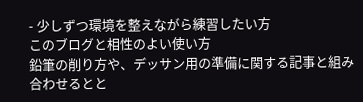- 少しずつ環境を整えながら練習したい方
このブログと相性のよい使い方
鉛筆の削り方や、デッサン用の準備に関する記事と組み合わせるとと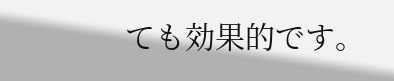ても効果的です。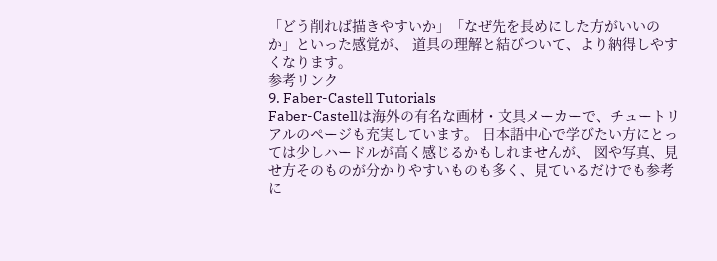「どう削れば描きやすいか」「なぜ先を長めにした方がいいのか」といった感覚が、 道具の理解と結びついて、より納得しやすくなります。
参考リンク
9. Faber-Castell Tutorials
Faber-Castellは海外の有名な画材・文具メーカーで、チュートリアルのページも充実しています。 日本語中心で学びたい方にとっては少しハードルが高く感じるかもしれませんが、 図や写真、見せ方そのものが分かりやすいものも多く、見ているだけでも参考に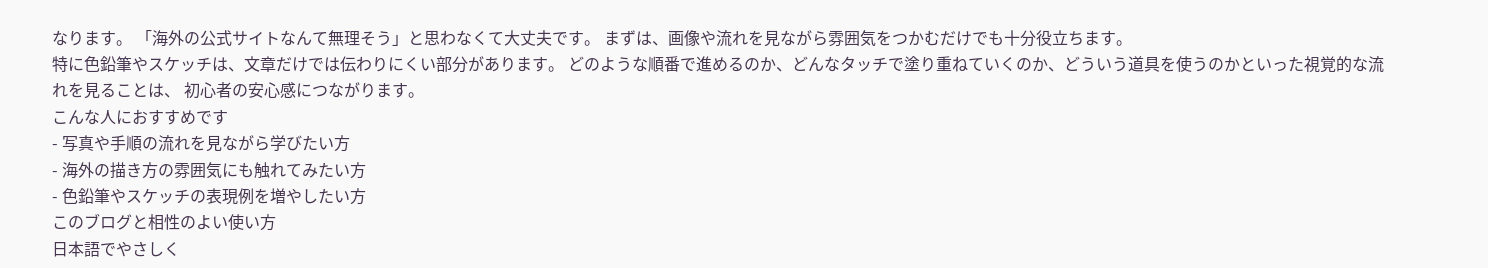なります。 「海外の公式サイトなんて無理そう」と思わなくて大丈夫です。 まずは、画像や流れを見ながら雰囲気をつかむだけでも十分役立ちます。
特に色鉛筆やスケッチは、文章だけでは伝わりにくい部分があります。 どのような順番で進めるのか、どんなタッチで塗り重ねていくのか、どういう道具を使うのかといった視覚的な流れを見ることは、 初心者の安心感につながります。
こんな人におすすめです
- 写真や手順の流れを見ながら学びたい方
- 海外の描き方の雰囲気にも触れてみたい方
- 色鉛筆やスケッチの表現例を増やしたい方
このブログと相性のよい使い方
日本語でやさしく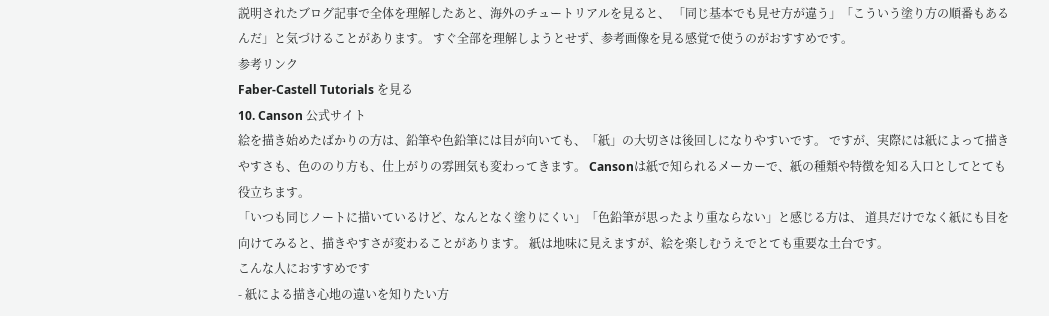説明されたブログ記事で全体を理解したあと、海外のチュートリアルを見ると、 「同じ基本でも見せ方が違う」「こういう塗り方の順番もあるんだ」と気づけることがあります。 すぐ全部を理解しようとせず、参考画像を見る感覚で使うのがおすすめです。
参考リンク
Faber-Castell Tutorials を見る
10. Canson 公式サイト
絵を描き始めたばかりの方は、鉛筆や色鉛筆には目が向いても、「紙」の大切さは後回しになりやすいです。 ですが、実際には紙によって描きやすさも、色ののり方も、仕上がりの雰囲気も変わってきます。 Cansonは紙で知られるメーカーで、紙の種類や特徴を知る入口としてとても役立ちます。
「いつも同じノートに描いているけど、なんとなく塗りにくい」「色鉛筆が思ったより重ならない」と感じる方は、 道具だけでなく紙にも目を向けてみると、描きやすさが変わることがあります。 紙は地味に見えますが、絵を楽しむうえでとても重要な土台です。
こんな人におすすめです
- 紙による描き心地の違いを知りたい方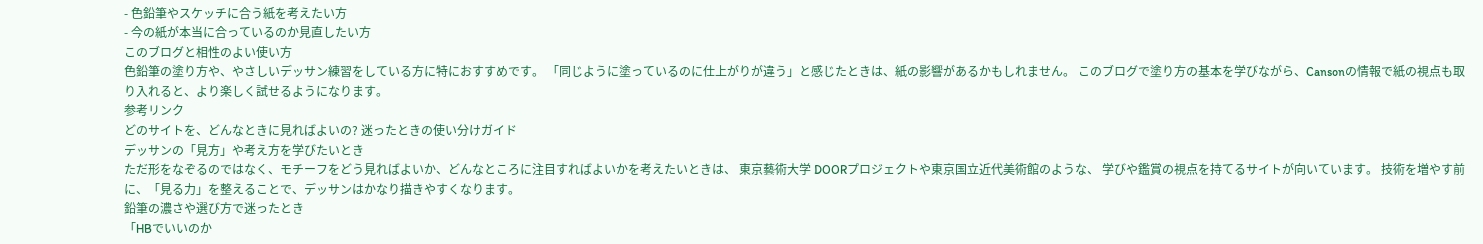- 色鉛筆やスケッチに合う紙を考えたい方
- 今の紙が本当に合っているのか見直したい方
このブログと相性のよい使い方
色鉛筆の塗り方や、やさしいデッサン練習をしている方に特におすすめです。 「同じように塗っているのに仕上がりが違う」と感じたときは、紙の影響があるかもしれません。 このブログで塗り方の基本を学びながら、Cansonの情報で紙の視点も取り入れると、より楽しく試せるようになります。
参考リンク
どのサイトを、どんなときに見ればよいの? 迷ったときの使い分けガイド
デッサンの「見方」や考え方を学びたいとき
ただ形をなぞるのではなく、モチーフをどう見ればよいか、どんなところに注目すればよいかを考えたいときは、 東京藝術大学 DOORプロジェクトや東京国立近代美術館のような、 学びや鑑賞の視点を持てるサイトが向いています。 技術を増やす前に、「見る力」を整えることで、デッサンはかなり描きやすくなります。
鉛筆の濃さや選び方で迷ったとき
「HBでいいのか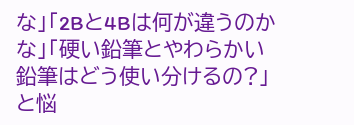な」「2Bと4Bは何が違うのかな」「硬い鉛筆とやわらかい鉛筆はどう使い分けるの?」と悩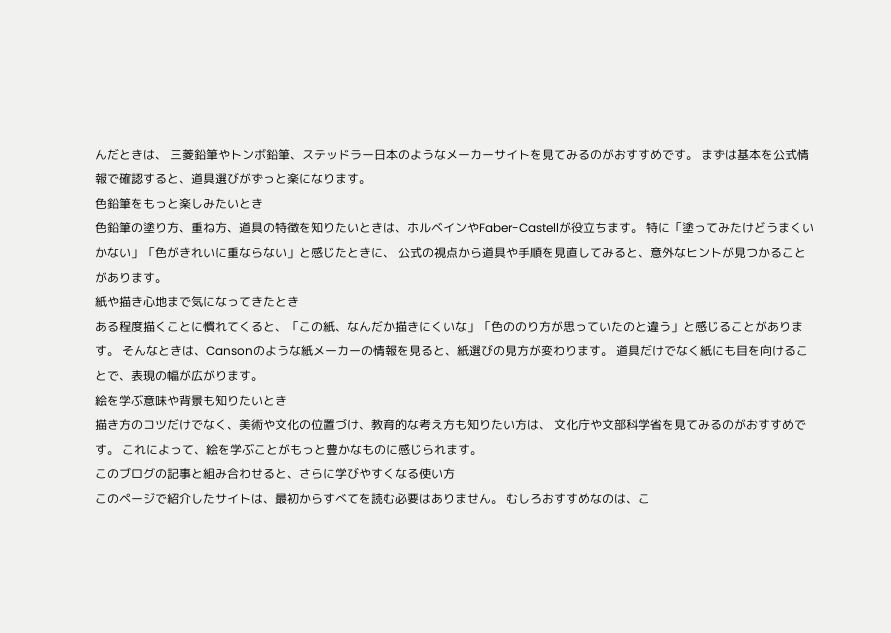んだときは、 三菱鉛筆やトンボ鉛筆、ステッドラー日本のようなメーカーサイトを見てみるのがおすすめです。 まずは基本を公式情報で確認すると、道具選びがずっと楽になります。
色鉛筆をもっと楽しみたいとき
色鉛筆の塗り方、重ね方、道具の特徴を知りたいときは、ホルベインやFaber-Castellが役立ちます。 特に「塗ってみたけどうまくいかない」「色がきれいに重ならない」と感じたときに、 公式の視点から道具や手順を見直してみると、意外なヒントが見つかることがあります。
紙や描き心地まで気になってきたとき
ある程度描くことに慣れてくると、「この紙、なんだか描きにくいな」「色ののり方が思っていたのと違う」と感じることがあります。 そんなときは、Cansonのような紙メーカーの情報を見ると、紙選びの見方が変わります。 道具だけでなく紙にも目を向けることで、表現の幅が広がります。
絵を学ぶ意味や背景も知りたいとき
描き方のコツだけでなく、美術や文化の位置づけ、教育的な考え方も知りたい方は、 文化庁や文部科学省を見てみるのがおすすめです。 これによって、絵を学ぶことがもっと豊かなものに感じられます。
このブログの記事と組み合わせると、さらに学びやすくなる使い方
このページで紹介したサイトは、最初からすべてを読む必要はありません。 むしろおすすめなのは、こ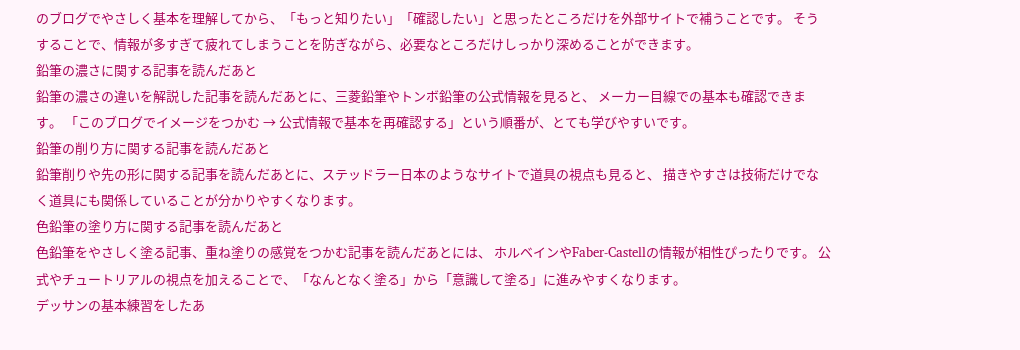のブログでやさしく基本を理解してから、「もっと知りたい」「確認したい」と思ったところだけを外部サイトで補うことです。 そうすることで、情報が多すぎて疲れてしまうことを防ぎながら、必要なところだけしっかり深めることができます。
鉛筆の濃さに関する記事を読んだあと
鉛筆の濃さの違いを解説した記事を読んだあとに、三菱鉛筆やトンボ鉛筆の公式情報を見ると、 メーカー目線での基本も確認できます。 「このブログでイメージをつかむ → 公式情報で基本を再確認する」という順番が、とても学びやすいです。
鉛筆の削り方に関する記事を読んだあと
鉛筆削りや先の形に関する記事を読んだあとに、ステッドラー日本のようなサイトで道具の視点も見ると、 描きやすさは技術だけでなく道具にも関係していることが分かりやすくなります。
色鉛筆の塗り方に関する記事を読んだあと
色鉛筆をやさしく塗る記事、重ね塗りの感覚をつかむ記事を読んだあとには、 ホルベインやFaber-Castellの情報が相性ぴったりです。 公式やチュートリアルの視点を加えることで、「なんとなく塗る」から「意識して塗る」に進みやすくなります。
デッサンの基本練習をしたあ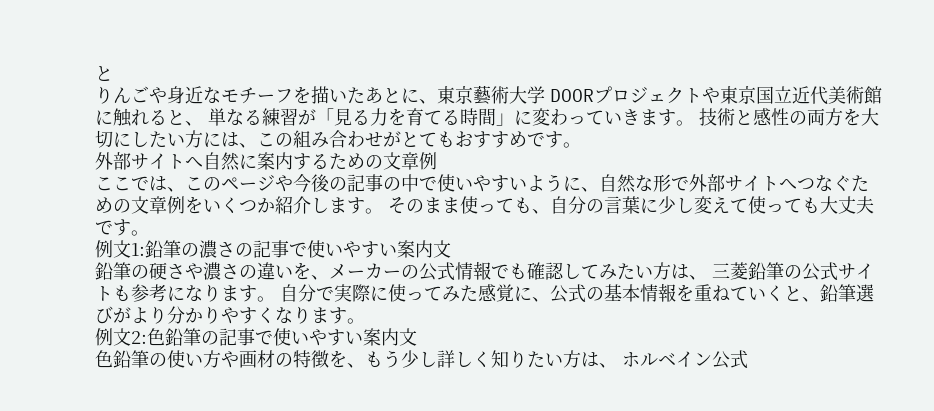と
りんごや身近なモチーフを描いたあとに、東京藝術大学 DOORプロジェクトや東京国立近代美術館に触れると、 単なる練習が「見る力を育てる時間」に変わっていきます。 技術と感性の両方を大切にしたい方には、この組み合わせがとてもおすすめです。
外部サイトへ自然に案内するための文章例
ここでは、このページや今後の記事の中で使いやすいように、自然な形で外部サイトへつなぐための文章例をいくつか紹介します。 そのまま使っても、自分の言葉に少し変えて使っても大丈夫です。
例文1:鉛筆の濃さの記事で使いやすい案内文
鉛筆の硬さや濃さの違いを、メーカーの公式情報でも確認してみたい方は、 三菱鉛筆の公式サイトも参考になります。 自分で実際に使ってみた感覚に、公式の基本情報を重ねていくと、鉛筆選びがより分かりやすくなります。
例文2:色鉛筆の記事で使いやすい案内文
色鉛筆の使い方や画材の特徴を、もう少し詳しく知りたい方は、 ホルベイン公式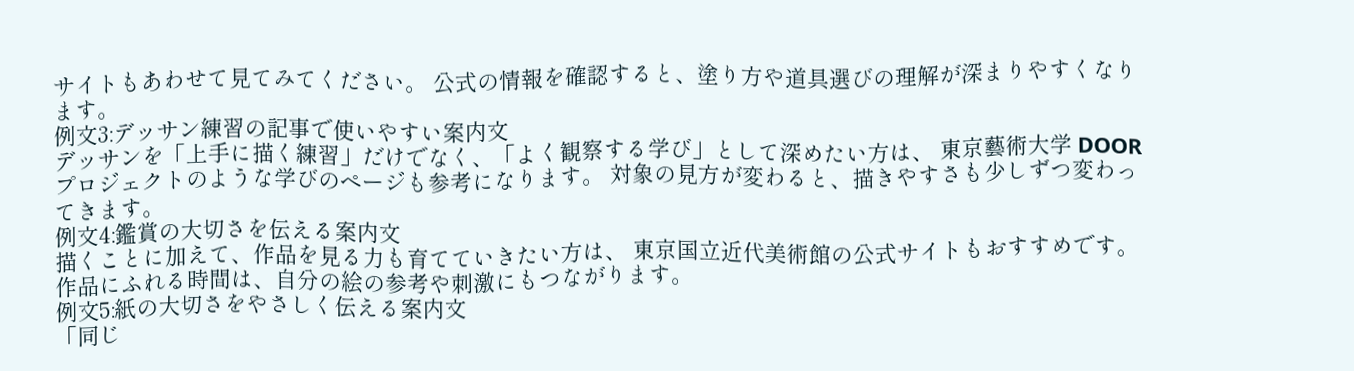サイトもあわせて見てみてください。 公式の情報を確認すると、塗り方や道具選びの理解が深まりやすくなります。
例文3:デッサン練習の記事で使いやすい案内文
デッサンを「上手に描く練習」だけでなく、「よく観察する学び」として深めたい方は、 東京藝術大学 DOORプロジェクトのような学びのページも参考になります。 対象の見方が変わると、描きやすさも少しずつ変わってきます。
例文4:鑑賞の大切さを伝える案内文
描くことに加えて、作品を見る力も育てていきたい方は、 東京国立近代美術館の公式サイトもおすすめです。 作品にふれる時間は、自分の絵の参考や刺激にもつながります。
例文5:紙の大切さをやさしく伝える案内文
「同じ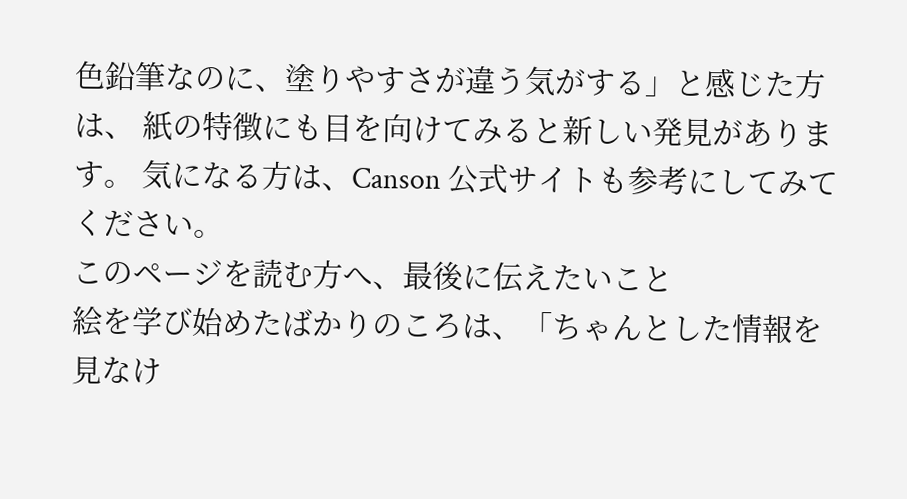色鉛筆なのに、塗りやすさが違う気がする」と感じた方は、 紙の特徴にも目を向けてみると新しい発見があります。 気になる方は、Canson 公式サイトも参考にしてみてください。
このページを読む方へ、最後に伝えたいこと
絵を学び始めたばかりのころは、「ちゃんとした情報を見なけ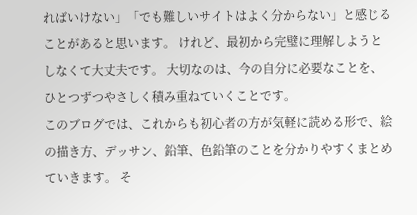ればいけない」「でも難しいサイトはよく分からない」と感じることがあると思います。 けれど、最初から完璧に理解しようとしなくて大丈夫です。 大切なのは、今の自分に必要なことを、ひとつずつやさしく積み重ねていくことです。
このブログでは、これからも初心者の方が気軽に読める形で、絵の描き方、デッサン、鉛筆、色鉛筆のことを分かりやすくまとめていきます。 そ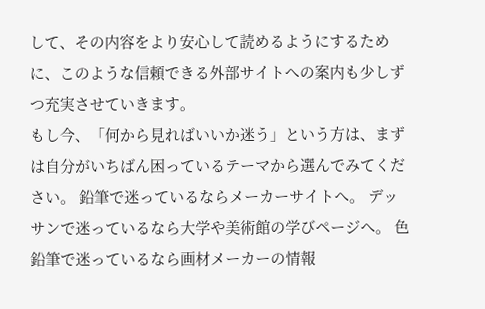して、その内容をより安心して読めるようにするために、このような信頼できる外部サイトへの案内も少しずつ充実させていきます。
もし今、「何から見ればいいか迷う」という方は、まずは自分がいちばん困っているテーマから選んでみてください。 鉛筆で迷っているならメーカーサイトへ。 デッサンで迷っているなら大学や美術館の学びページへ。 色鉛筆で迷っているなら画材メーカーの情報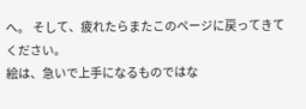へ。 そして、疲れたらまたこのページに戻ってきてください。
絵は、急いで上手になるものではな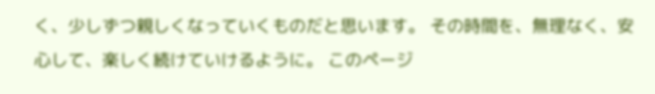く、少しずつ親しくなっていくものだと思います。 その時間を、無理なく、安心して、楽しく続けていけるように。 このページ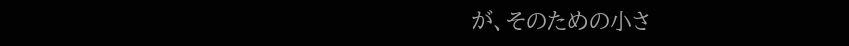が、そのための小さ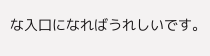な入口になればうれしいです。